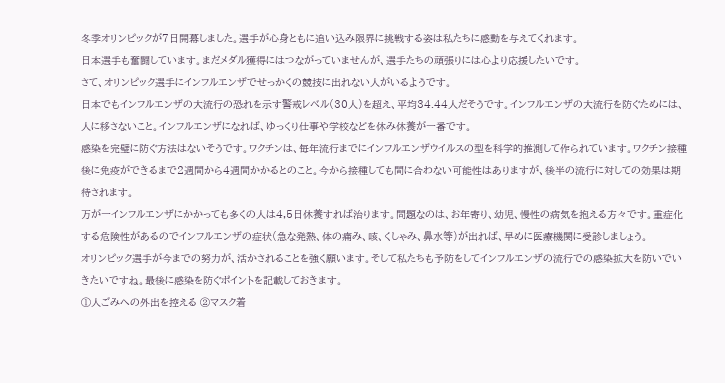冬季オリンピックが7日開幕しました。選手が心身ともに追い込み限界に挑戦する姿は私たちに感動を与えてくれます。
日本選手も奮闘しています。まだメダル獲得にはつながっていませんが、選手たちの頑張りには心より応援したいです。
さて、オリンピック選手にインフルエンザでせっかくの競技に出れない人がいるようです。
日本でもインフルエンザの大流行の恐れを示す警戒レベル(30人)を超え、平均34.44人だそうです。インフルエンザの大流行を防ぐためには、人に移さないこと。インフルエンザになれば、ゆっくり仕事や学校などを休み休養が一番です。
感染を完璧に防ぐ方法はないそうです。ワクチンは、毎年流行までにインフルエンザウイルスの型を科学的推測して作られています。ワクチン接種後に免疫ができるまで2週間から4週間かかるとのこと。今から接種しても間に合わない可能性はありますが、後半の流行に対しての効果は期待されます。
万が一インフルエンザにかかっても多くの人は4,5日休養すれば治ります。問題なのは、お年寄り、幼児、慢性の病気を抱える方々です。重症化する危険性があるのでインフルエンザの症状(急な発熱、体の痛み、咳、くしゃみ、鼻水等)が出れば、早めに医療機関に受診しましょう。
オリンピック選手が今までの努力が、活かされることを強く願います。そして私たちも予防をしてインフルエンザの流行での感染拡大を防いでいきたいですね。最後に感染を防ぐポイントを記載しておきます。
①人ごみへの外出を控える ②マスク着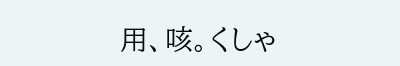用、咳。くしゃ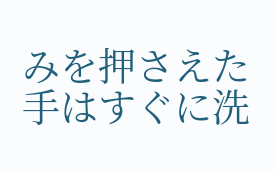みを押さえた手はすぐに洗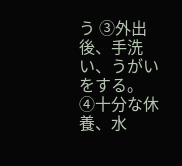う ③外出後、手洗い、うがいをする。
④十分な休養、水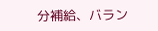分補給、バラン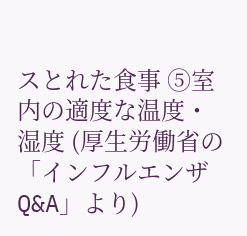スとれた食事 ⑤室内の適度な温度・湿度 (厚生労働省の「インフルエンザQ&A」より)